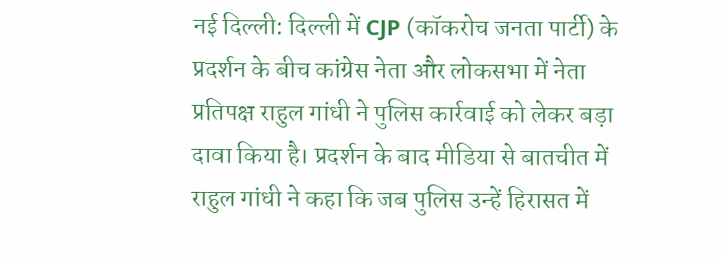नई दिल्ली: दिल्ली में CJP (कॉकरोच जनता पार्टी) के प्रदर्शन के बीच कांग्रेस नेता और लोकसभा में नेता प्रतिपक्ष राहुल गांधी ने पुलिस कार्रवाई को लेकर बड़ा दावा किया है। प्रदर्शन के बाद मीडिया से बातचीत में राहुल गांधी ने कहा कि जब पुलिस उन्हें हिरासत में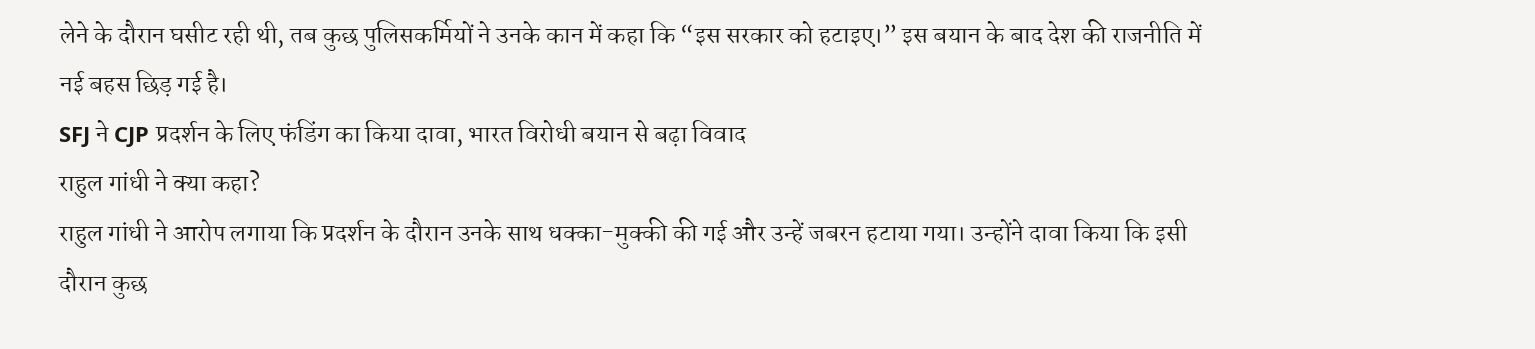लेने के दौरान घसीट रही थी, तब कुछ पुलिसकर्मियों ने उनके कान में कहा कि “इस सरकार को हटाइए।” इस बयान के बाद देश की राजनीति में नई बहस छिड़ गई है।
SFJ ने CJP प्रदर्शन के लिए फंडिंग का किया दावा, भारत विरोधी बयान से बढ़ा विवाद
राहुल गांधी ने क्या कहा?
राहुल गांधी ने आरोप लगाया कि प्रदर्शन के दौरान उनके साथ धक्का-मुक्की की गई और उन्हें जबरन हटाया गया। उन्होंने दावा किया कि इसी दौरान कुछ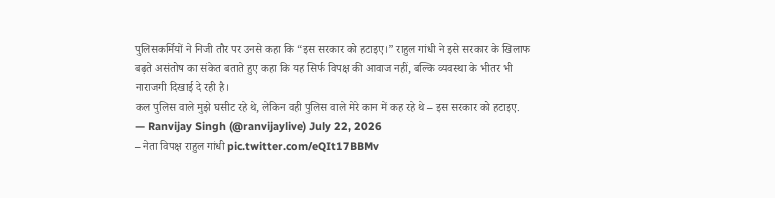पुलिसकर्मियों ने निजी तौर पर उनसे कहा कि “इस सरकार को हटाइए।” राहुल गांधी ने इसे सरकार के खिलाफ बढ़ते असंतोष का संकेत बताते हुए कहा कि यह सिर्फ विपक्ष की आवाज नहीं, बल्कि व्यवस्था के भीतर भी नाराजगी दिखाई दे रही है।
कल पुलिस वाले मुझे घसीट रहे थे, लेकिन वही पुलिस वाले मेरे कान में कह रहे थे – इस सरकार को हटाइए.
— Ranvijay Singh (@ranvijaylive) July 22, 2026
– नेता विपक्ष राहुल गांधी pic.twitter.com/eQIt17BBMv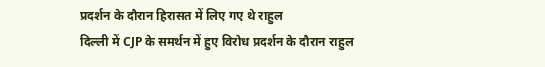प्रदर्शन के दौरान हिरासत में लिए गए थे राहुल
दिल्ली में CJP के समर्थन में हुए विरोध प्रदर्शन के दौरान राहुल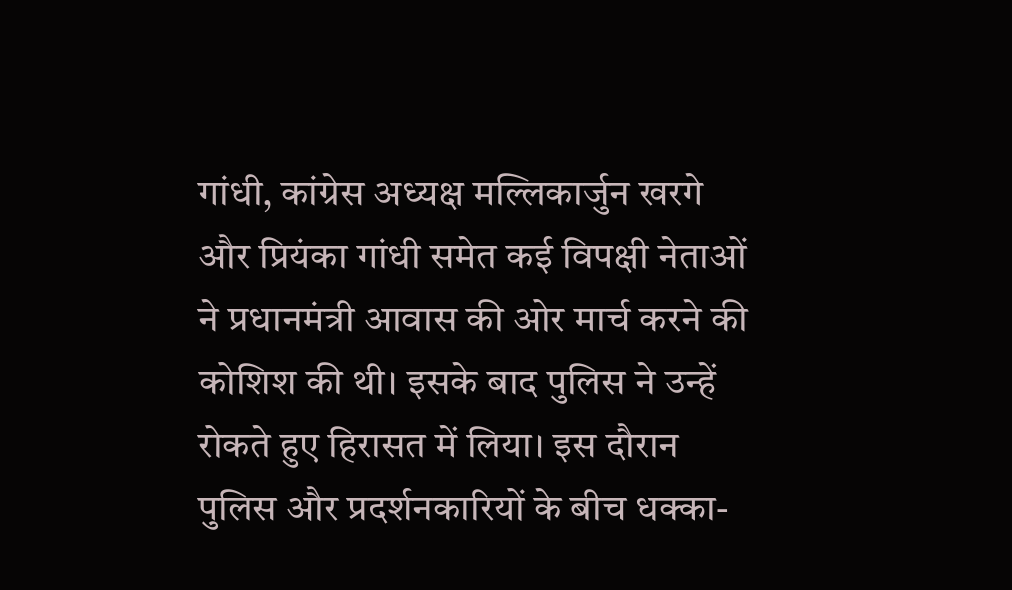गांधी, कांग्रेस अध्यक्ष मल्लिकार्जुन खरगे और प्रियंका गांधी समेत कई विपक्षी नेताओं ने प्रधानमंत्री आवास की ओर मार्च करने की कोशिश की थी। इसके बाद पुलिस ने उन्हें रोकते हुए हिरासत में लिया। इस दौरान पुलिस और प्रदर्शनकारियों के बीच धक्का-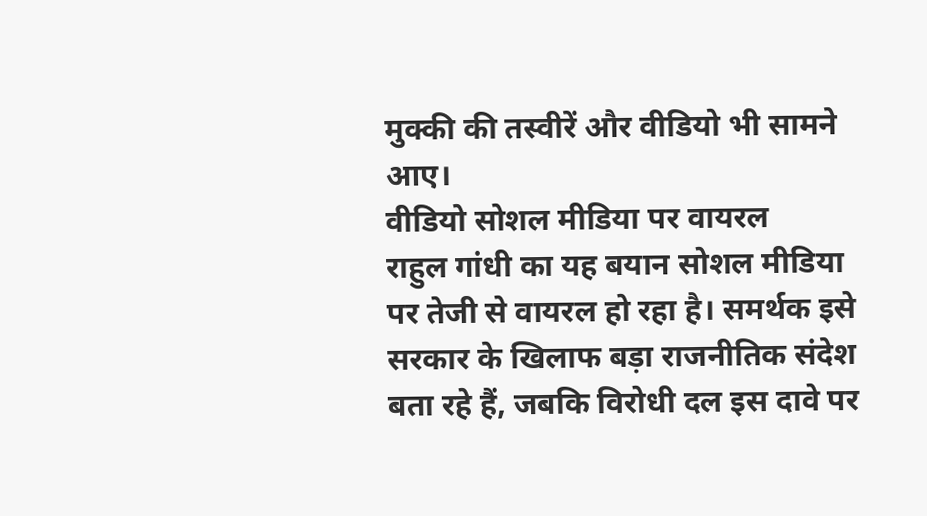मुक्की की तस्वीरें और वीडियो भी सामने आए।
वीडियो सोशल मीडिया पर वायरल
राहुल गांधी का यह बयान सोशल मीडिया पर तेजी से वायरल हो रहा है। समर्थक इसे सरकार के खिलाफ बड़ा राजनीतिक संदेश बता रहे हैं, जबकि विरोधी दल इस दावे पर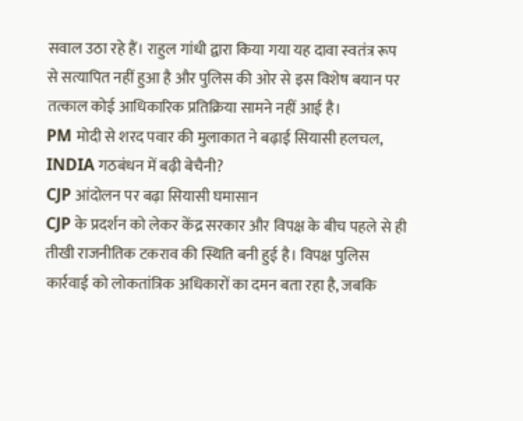सवाल उठा रहे हैं। राहुल गांधी द्वारा किया गया यह दावा स्वतंत्र रूप से सत्यापित नहीं हुआ है और पुलिस की ओर से इस विशेष बयान पर तत्काल कोई आधिकारिक प्रतिक्रिया सामने नहीं आई है।
PM मोदी से शरद पवार की मुलाकात ने बढ़ाई सियासी हलचल, INDIA गठबंधन में बढ़ी बेचैनी?
CJP आंदोलन पर बढ़ा सियासी घमासान
CJP के प्रदर्शन को लेकर केंद्र सरकार और विपक्ष के बीच पहले से ही तीखी राजनीतिक टकराव की स्थिति बनी हुई है। विपक्ष पुलिस कार्रवाई को लोकतांत्रिक अधिकारों का दमन बता रहा है, जबकि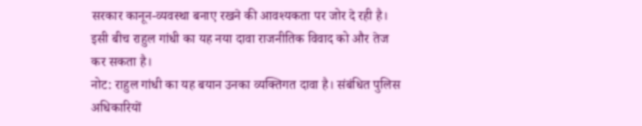सरकार कानून-व्यवस्था बनाए रखने की आवश्यकता पर जोर दे रही है। इसी बीच राहुल गांधी का यह नया दावा राजनीतिक विवाद को और तेज कर सकता है।
नोट: राहुल गांधी का यह बयान उनका व्यक्तिगत दावा है। संबंधित पुलिस अधिकारियों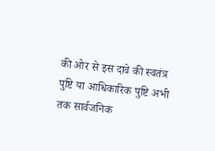की ओर से इस दावे की स्वतंत्र पुष्टि या आधिकारिक पुष्टि अभी तक सार्वजनिक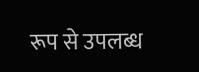रूप से उपलब्ध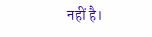नहीं है।